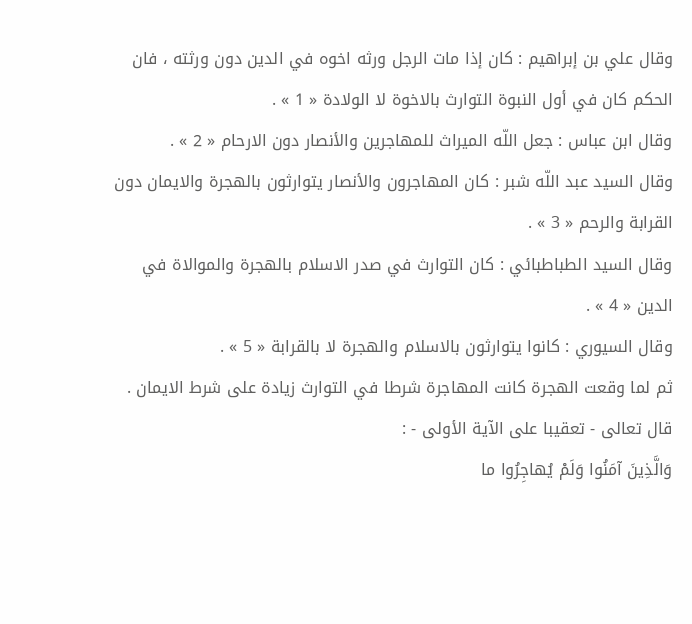وقال علي بن إبراهيم : كان إذا مات الرجل ورثه اخوه في الدين دون ورثته ، فان الحكم كان في أول النبوة التوارث بالاخوة لا الولادة « 1 » .
وقال ابن عباس : جعل اللّه الميراث للمهاجرين والأنصار دون الارحام « 2 » .
وقال السيد عبد اللّه شبر : كان المهاجرون والأنصار يتوارثون بالهجرة والايمان دون القرابة والرحم « 3 » .
وقال السيد الطباطبائي : كان التوارث في صدر الاسلام بالهجرة والموالاة في الدين « 4 » .
وقال السيوري : كانوا يتوارثون بالاسلام والهجرة لا بالقرابة « 5 » .
ثم لما وقعت الهجرة كانت المهاجرة شرطا في التوارث زيادة على شرط الايمان .
قال تعالى - تعقيبا على الآية الأولى - :
وَالَّذِينَ آمَنُوا وَلَمْ يُهاجِرُوا ما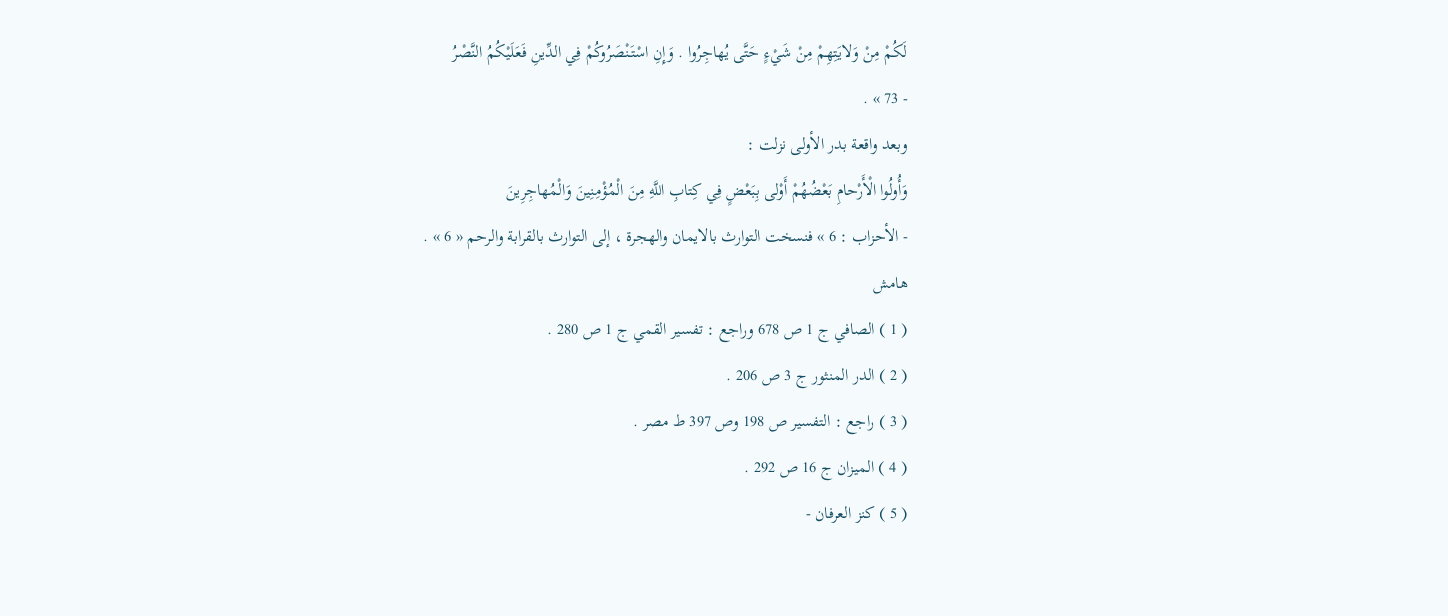لَكُمْ مِنْ وَلايَتِهِمْ مِنْ شَيْءٍ حَتَّى يُهاجِرُوا . وَإِنِ اسْتَنْصَرُوكُمْ فِي الدِّينِ فَعَلَيْكُمُ النَّصْرُ
- 73 » .
وبعد واقعة بدر الأولى نزلت :
وَأُولُوا الْأَرْحامِ بَعْضُهُمْ أَوْلى بِبَعْضٍ فِي كِتابِ اللَّهِ مِنَ الْمُؤْمِنِينَ وَالْمُهاجِرِينَ
- الأحزاب : 6 » فنسخت التوارث بالايمان والهجرة ، إلى التوارث بالقرابة والرحم « 6 » .
هامش
( 1 ) الصافي ج 1 ص 678 وراجع : تفسير القمي ج 1 ص 280 .
( 2 ) الدر المنثور ج 3 ص 206 .
( 3 ) راجع : التفسير ص 198 وص 397 ط مصر .
( 4 ) الميزان ج 16 ص 292 .
( 5 ) كنز العرفان -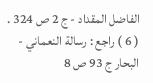الفاضل المقداد - ج 2 ص 324 .
( 6 ) راجع : رسالة النعماني - البحار ج 93 ص 8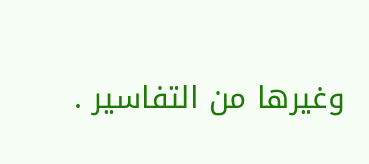وغيرها من التفاسير .